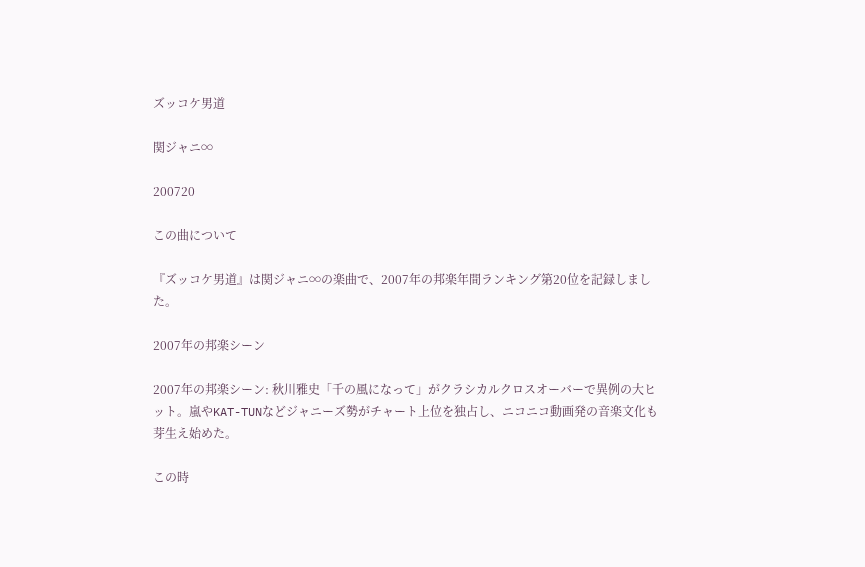ズッコケ男道

関ジャニ∞

200720

この曲について

『ズッコケ男道』は関ジャニ∞の楽曲で、2007年の邦楽年間ランキング第20位を記録しました。

2007年の邦楽シーン

2007年の邦楽シーン: 秋川雅史「千の風になって」がクラシカルクロスオーバーで異例の大ヒット。嵐やKAT-TUNなどジャニーズ勢がチャート上位を独占し、ニコニコ動画発の音楽文化も芽生え始めた。

この時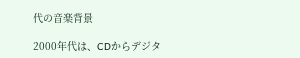代の音楽背景

2000年代は、CDからデジタ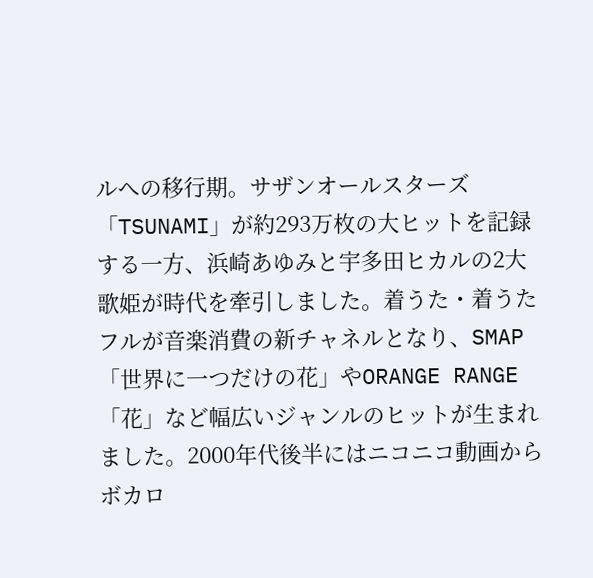ルへの移行期。サザンオールスターズ「TSUNAMI」が約293万枚の大ヒットを記録する一方、浜崎あゆみと宇多田ヒカルの2大歌姫が時代を牽引しました。着うた・着うたフルが音楽消費の新チャネルとなり、SMAP「世界に一つだけの花」やORANGE RANGE「花」など幅広いジャンルのヒットが生まれました。2000年代後半にはニコニコ動画からボカロ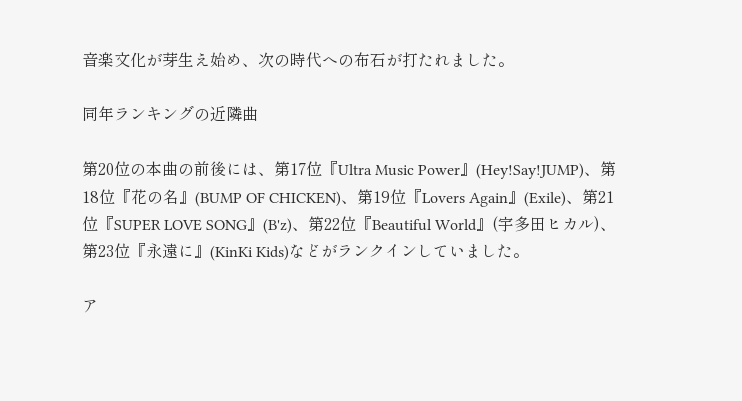音楽文化が芽生え始め、次の時代への布石が打たれました。

同年ランキングの近隣曲

第20位の本曲の前後には、第17位『Ultra Music Power』(Hey!Say!JUMP)、第18位『花の名』(BUMP OF CHICKEN)、第19位『Lovers Again』(Exile)、第21位『SUPER LOVE SONG』(B'z)、第22位『Beautiful World』(宇多田ヒカル)、第23位『永遠に』(KinKi Kids)などがランクインしていました。

ア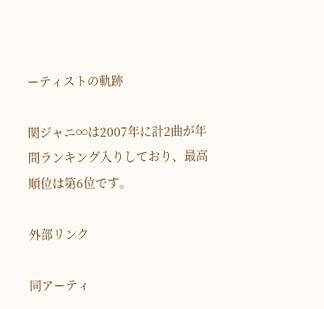ーティストの軌跡

関ジャニ∞は2007年に計2曲が年間ランキング入りしており、最高順位は第6位です。

外部リンク

同アーティ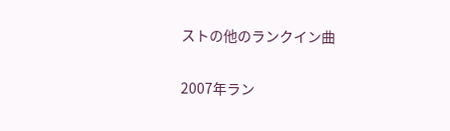ストの他のランクイン曲

2007年ラン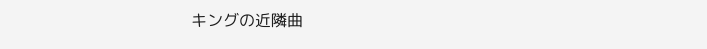キングの近隣曲